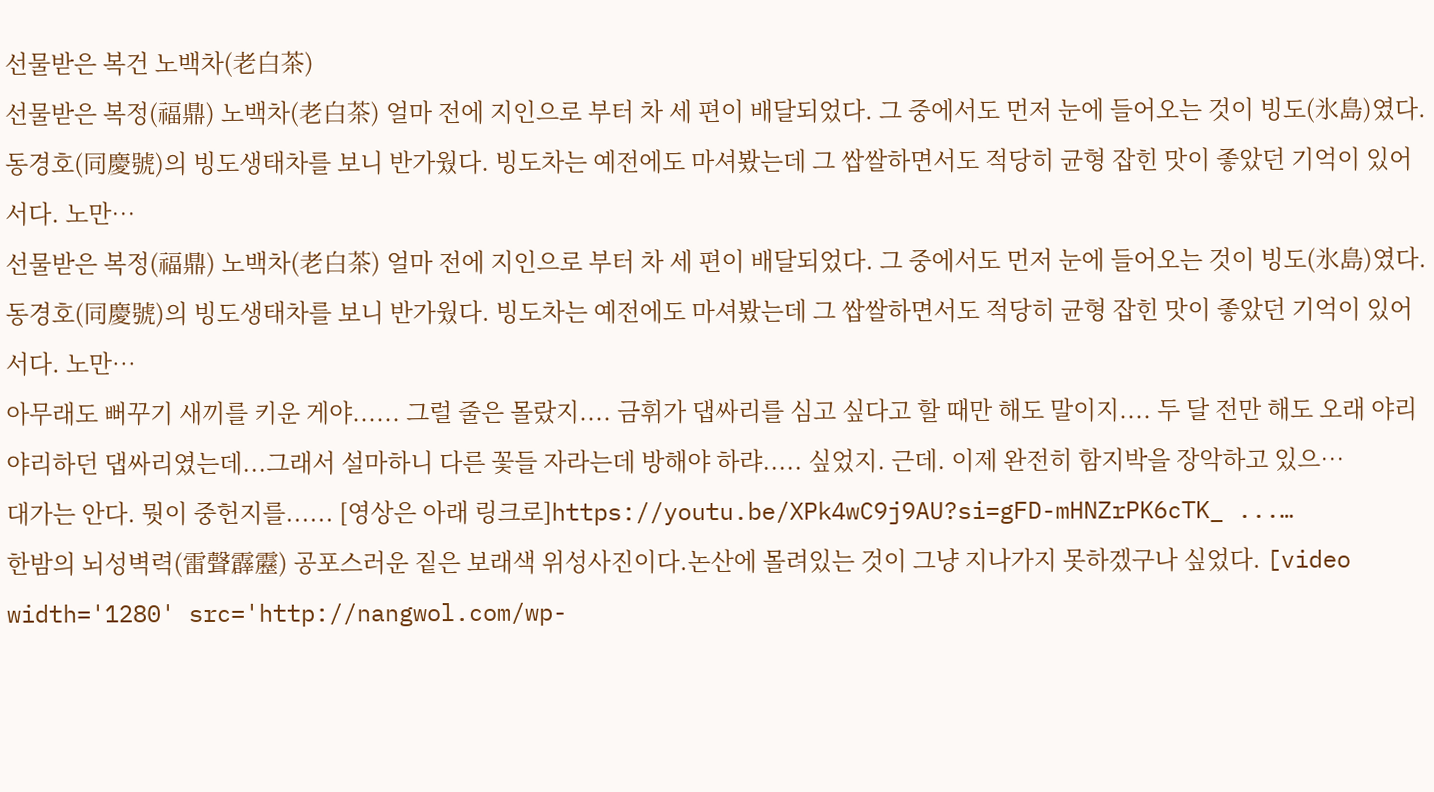선물받은 복건 노백차(老白茶)
선물받은 복정(福鼎) 노백차(老白茶) 얼마 전에 지인으로 부터 차 세 편이 배달되었다. 그 중에서도 먼저 눈에 들어오는 것이 빙도(氷島)였다. 동경호(同慶號)의 빙도생태차를 보니 반가웠다. 빙도차는 예전에도 마셔봤는데 그 쌉쌀하면서도 적당히 균형 잡힌 맛이 좋았던 기억이 있어서다. 노만…
선물받은 복정(福鼎) 노백차(老白茶) 얼마 전에 지인으로 부터 차 세 편이 배달되었다. 그 중에서도 먼저 눈에 들어오는 것이 빙도(氷島)였다. 동경호(同慶號)의 빙도생태차를 보니 반가웠다. 빙도차는 예전에도 마셔봤는데 그 쌉쌀하면서도 적당히 균형 잡힌 맛이 좋았던 기억이 있어서다. 노만…
아무래도 뻐꾸기 새끼를 키운 게야...... 그럴 줄은 몰랐지.... 금휘가 댑싸리를 심고 싶다고 할 때만 해도 말이지.... 두 달 전만 해도 오래 야리야리하던 댑싸리였는데...그래서 설마하니 다른 꽃들 자라는데 방해야 하랴..... 싶었지. 근데. 이제 완전히 함지박을 장악하고 있으…
대가는 안다. 뭣이 중헌지를...... [영상은 아래 링크로]https://youtu.be/XPk4wC9j9AU?si=gFD-mHNZrPK6cTK_ ...…
한밤의 뇌성벽력(雷聲霹靂) 공포스러운 짙은 보래색 위성사진이다.논산에 몰려있는 것이 그냥 지나가지 못하겠구나 싶었다. [video width='1280' src='http://nangwol.com/wp-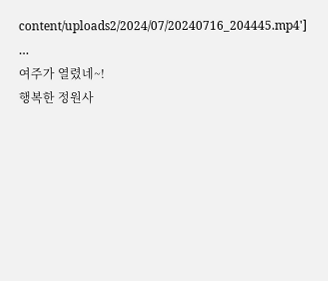content/uploads2/2024/07/20240716_204445.mp4'] …
여주가 열렸네~!
행복한 정원사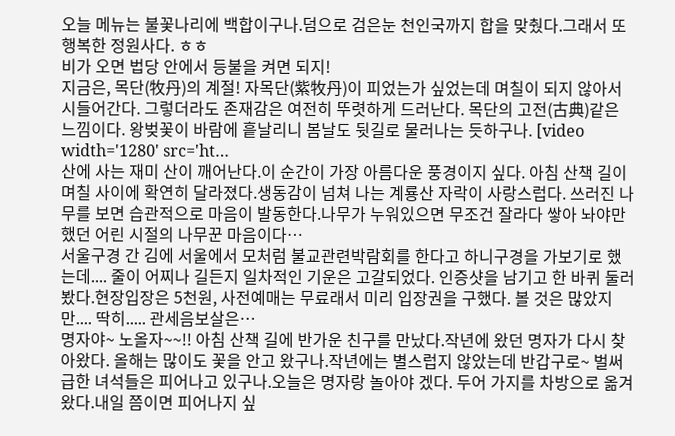오늘 메뉴는 불꽃나리에 백합이구나.덤으로 검은눈 천인국까지 합을 맞췄다.그래서 또 행복한 정원사다. ㅎㅎ
비가 오면 법당 안에서 등불을 켜면 되지!
지금은, 목단(牧丹)의 계절! 자목단(紫牧丹)이 피었는가 싶었는데 며칠이 되지 않아서 시들어간다. 그렇더라도 존재감은 여전히 뚜렷하게 드러난다. 목단의 고전(古典)같은 느낌이다. 왕벚꽃이 바람에 흩날리니 봄날도 뒷길로 물러나는 듯하구나. [video width='1280' src='ht…
산에 사는 재미 산이 깨어난다.이 순간이 가장 아름다운 풍경이지 싶다. 아침 산책 길이 며칠 사이에 확연히 달라졌다.생동감이 넘쳐 나는 계룡산 자락이 사랑스럽다. 쓰러진 나무를 보면 습관적으로 마음이 발동한다.나무가 누워있으면 무조건 잘라다 쌓아 놔야만 했던 어린 시절의 나무꾼 마음이다…
서울구경 간 김에 서울에서 모처럼 불교관련박람회를 한다고 하니구경을 가보기로 했는데.... 줄이 어찌나 길든지 일차적인 기운은 고갈되었다. 인증샷을 남기고 한 바퀴 둘러봤다.현장입장은 5천원, 사전예매는 무료래서 미리 입장권을 구했다. 볼 것은 많았지만.... 딱히..... 관세음보살은…
명자야~ 노올자~~!! 아침 산책 길에 반가운 친구를 만났다.작년에 왔던 명자가 다시 찾아왔다. 올해는 많이도 꽃을 안고 왔구나.작년에는 별스럽지 않았는데 반갑구로~ 벌써 급한 녀석들은 피어나고 있구나.오늘은 명자랑 놀아야 겠다. 두어 가지를 차방으로 옮겨왔다.내일 쯤이면 피어나지 싶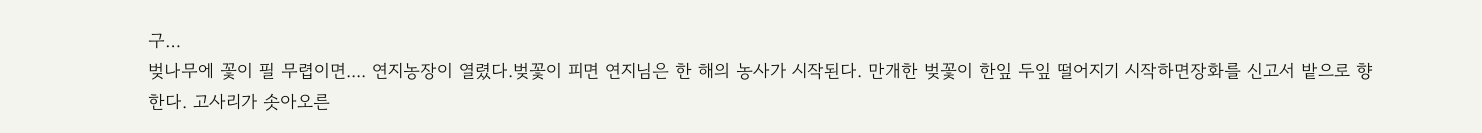구…
벚나무에 꽃이 필 무렵이면.... 연지농장이 열렸다.벚꽃이 피면 연지님은 한 해의 농사가 시작된다. 만개한 벚꽃이 한잎 두잎 떨어지기 시작하면장화를 신고서 밭으로 향한다. 고사리가 솟아오른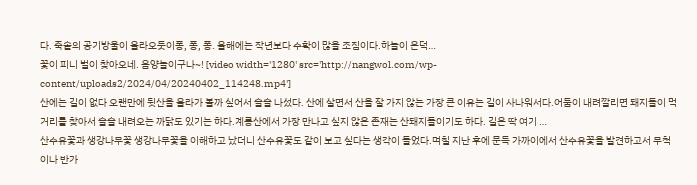다. 죽솥의 공기방울이 올라오듯이퐁, 퐁, 퐁. 올해에는 작년보다 수확이 많을 조짐이다.하늘이 은덕…
꽃이 피니 벌이 찾아오네. 음양놀이구나~! [video width='1280' src='http://nangwol.com/wp-content/uploads2/2024/04/20240402_114248.mp4']
산에는 길이 없다 오랜만에 뒷산을 올라가 볼까 싶어서 슬슬 나섰다. 산에 살면서 산을 잘 가지 않는 가장 큰 이유는 길이 사나워서다.어둠이 내려깔리면 돼지들이 먹거리를 찾아서 슬슬 내려오는 까닭도 있기는 하다.계룡산에서 가장 만나고 싶지 않은 존재는 산돼지들이기도 하다. 길은 딱 여기 …
산수유꽃과 생강나무꽃 생강나무꽃을 이해하고 났더니 산수유꽃도 같이 보고 싶다는 생각이 들었다.며칠 지난 후에 문득 가까이에서 산수유꽃을 발견하고서 무척이나 반가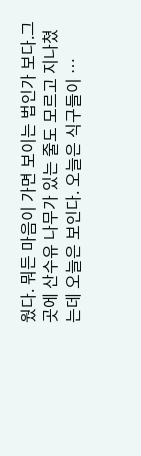웠다. 뭐든 마음이 가면 보이는 법인가 보다.그곳에 산수유 나무가 있는 줄도 모르고 지나쳤는데 오늘은 보인다. 오늘은 식구들이 …